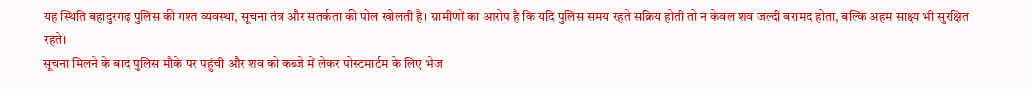यह स्थिति बहादुरगढ़ पुलिस की गश्त व्यवस्था, सूचना तंत्र और सतर्कता की पोल खोलती है। ग्रामीणों का आरोप है कि यदि पुलिस समय रहते सक्रिय होती तो न केवल शव जल्दी बरामद होता, बल्कि अहम साक्ष्य भी सुरक्षित रहते।
सूचना मिलने के बाद पुलिस मौके पर पहुंची और शव को कब्जे में लेकर पोस्टमार्टम के लिए भेज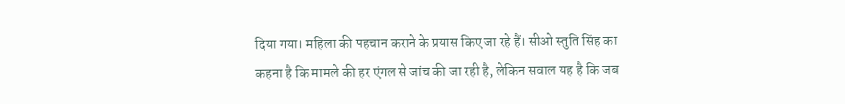दिया गया। महिला की पहचान कराने के प्रयास किए जा रहे हैं। सीओ स्तुति सिंह का कहना है कि मामले की हर एंगल से जांच की जा रही है, लेकिन सवाल यह है कि जब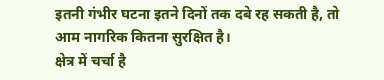इतनी गंभीर घटना इतने दिनों तक दबे रह सकती है, तो आम नागरिक कितना सुरक्षित है।
क्षेत्र में चर्चा है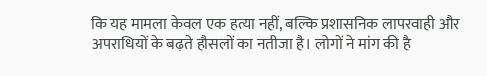कि यह मामला केवल एक हत्या नहीं, बल्कि प्रशासनिक लापरवाही और अपराधियों के बढ़ते हौसलों का नतीजा है। लोगों ने मांग की है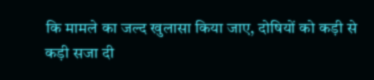कि मामले का जल्द खुलासा किया जाए, दोषियों को कड़ी से कड़ी सजा दी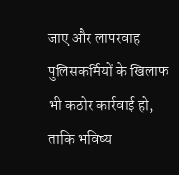जाए और लापरवाह पुलिसकर्मियों के खिलाफ भी कठोर कार्रवाई हो, ताकि भविष्य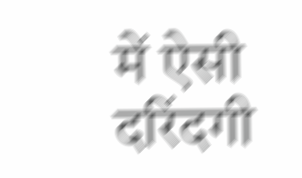में ऐसी दरिंदगी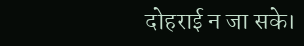दोहराई न जा सके।